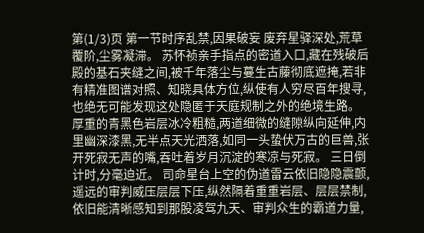第(1/3)页 第一节时序乱禁,因果破妄 废弃星驿深处,荒草覆阶,尘雾凝滞。 苏怀祯亲手指点的密道入口,藏在残破后殿的基石夹缝之间,被千年落尘与蔓生古藤彻底遮掩,若非有精准图谱对照、知晓具体方位,纵使有人穷尽百年搜寻,也绝无可能发现这处隐匿于天庭规制之外的绝境生路。 厚重的青黑色岩层冰冷粗糙,两道细微的缝隙纵向延伸,内里幽深漆黑,无半点天光洒落,如同一头蛰伏万古的巨兽,张开死寂无声的嘴,吞吐着岁月沉淀的寒凉与死寂。 三日倒计时,分毫迫近。 司命星台上空的伪道雷云依旧隐隐震颤,遥远的审判威压层层下压,纵然隔着重重岩层、层层禁制,依旧能清晰感知到那股凌驾九天、审判众生的霸道力量,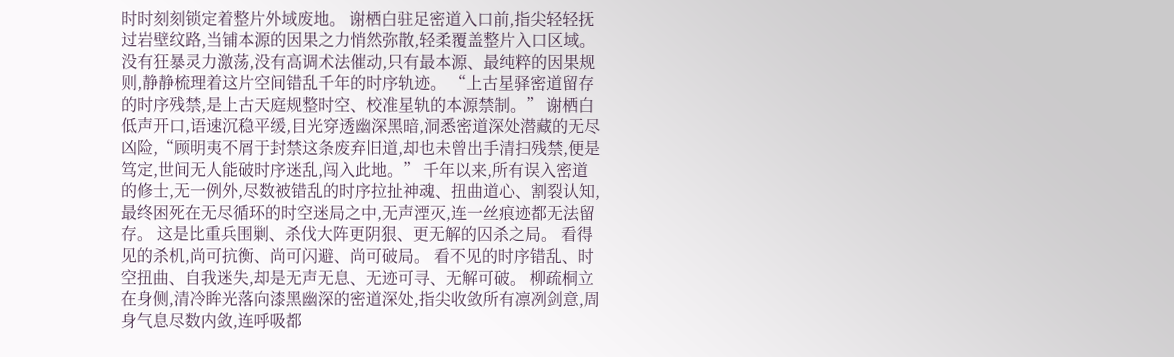时时刻刻锁定着整片外域废地。 谢栖白驻足密道入口前,指尖轻轻抚过岩壁纹路,当铺本源的因果之力悄然弥散,轻柔覆盖整片入口区域。 没有狂暴灵力激荡,没有高调术法催动,只有最本源、最纯粹的因果规则,静静梳理着这片空间错乱千年的时序轨迹。 “上古星驿密道留存的时序残禁,是上古天庭规整时空、校准星轨的本源禁制。” 谢栖白低声开口,语速沉稳平缓,目光穿透幽深黑暗,洞悉密道深处潜藏的无尽凶险,“顾明夷不屑于封禁这条废弃旧道,却也未曾出手清扫残禁,便是笃定,世间无人能破时序迷乱,闯入此地。” 千年以来,所有误入密道的修士,无一例外,尽数被错乱的时序拉扯神魂、扭曲道心、割裂认知,最终困死在无尽循环的时空迷局之中,无声湮灭,连一丝痕迹都无法留存。 这是比重兵围剿、杀伐大阵更阴狠、更无解的囚杀之局。 看得见的杀机,尚可抗衡、尚可闪避、尚可破局。 看不见的时序错乱、时空扭曲、自我迷失,却是无声无息、无迹可寻、无解可破。 柳疏桐立在身侧,清冷眸光落向漆黑幽深的密道深处,指尖收敛所有凛冽剑意,周身气息尽数内敛,连呼吸都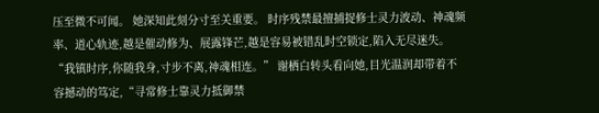压至微不可闻。 她深知此刻分寸至关重要。 时序残禁最擅捕捉修士灵力波动、神魂频率、道心轨迹,越是催动修为、展露锋芒,越是容易被错乱时空锁定,陷入无尽迷失。 “我镇时序,你随我身,寸步不离,神魂相连。” 谢栖白转头看向她,目光温润却带着不容撼动的笃定,“寻常修士靠灵力抵御禁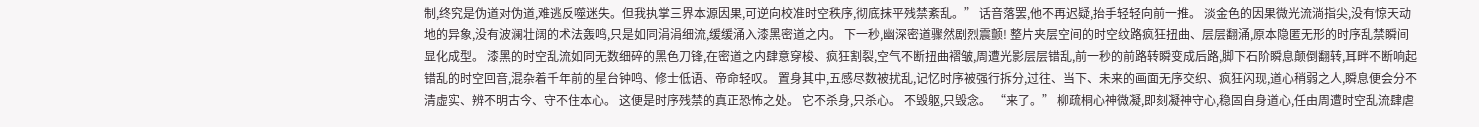制,终究是伪道对伪道,难逃反噬迷失。但我执掌三界本源因果,可逆向校准时空秩序,彻底抹平残禁紊乱。” 话音落罢,他不再迟疑,抬手轻轻向前一推。 淡金色的因果微光流淌指尖,没有惊天动地的异象,没有波澜壮阔的术法轰鸣,只是如同涓涓细流,缓缓涌入漆黑密道之内。 下一秒,幽深密道骤然剧烈震颤! 整片夹层空间的时空纹路疯狂扭曲、层层翻涌,原本隐匿无形的时序乱禁瞬间显化成型。 漆黑的时空乱流如同无数细碎的黑色刀锋,在密道之内肆意穿梭、疯狂割裂,空气不断扭曲褶皱,周遭光影层层错乱,前一秒的前路转瞬变成后路,脚下石阶瞬息颠倒翻转,耳畔不断响起错乱的时空回音,混杂着千年前的星台钟鸣、修士低语、帝命轻叹。 置身其中,五感尽数被扰乱,记忆时序被强行拆分,过往、当下、未来的画面无序交织、疯狂闪现,道心稍弱之人,瞬息便会分不清虚实、辨不明古今、守不住本心。 这便是时序残禁的真正恐怖之处。 它不杀身,只杀心。 不毁躯,只毁念。 “来了。” 柳疏桐心神微凝,即刻凝神守心,稳固自身道心,任由周遭时空乱流肆虐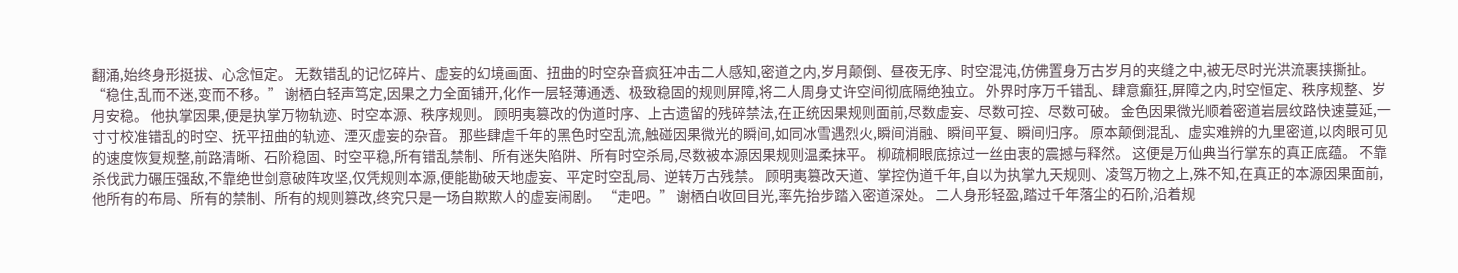翻涌,始终身形挺拔、心念恒定。 无数错乱的记忆碎片、虚妄的幻境画面、扭曲的时空杂音疯狂冲击二人感知,密道之内,岁月颠倒、昼夜无序、时空混沌,仿佛置身万古岁月的夹缝之中,被无尽时光洪流裹挟撕扯。 “稳住,乱而不迷,变而不移。” 谢栖白轻声笃定,因果之力全面铺开,化作一层轻薄通透、极致稳固的规则屏障,将二人周身丈许空间彻底隔绝独立。 外界时序万千错乱、肆意癫狂,屏障之内,时空恒定、秩序规整、岁月安稳。 他执掌因果,便是执掌万物轨迹、时空本源、秩序规则。 顾明夷篡改的伪道时序、上古遗留的残碎禁法,在正统因果规则面前,尽数虚妄、尽数可控、尽数可破。 金色因果微光顺着密道岩层纹路快速蔓延,一寸寸校准错乱的时空、抚平扭曲的轨迹、湮灭虚妄的杂音。 那些肆虐千年的黑色时空乱流,触碰因果微光的瞬间,如同冰雪遇烈火,瞬间消融、瞬间平复、瞬间归序。 原本颠倒混乱、虚实难辨的九里密道,以肉眼可见的速度恢复规整,前路清晰、石阶稳固、时空平稳,所有错乱禁制、所有迷失陷阱、所有时空杀局,尽数被本源因果规则温柔抹平。 柳疏桐眼底掠过一丝由衷的震撼与释然。 这便是万仙典当行掌东的真正底蕴。 不靠杀伐武力碾压强敌,不靠绝世剑意破阵攻坚,仅凭规则本源,便能勘破天地虚妄、平定时空乱局、逆转万古残禁。 顾明夷篡改天道、掌控伪道千年,自以为执掌九天规则、凌驾万物之上,殊不知,在真正的本源因果面前,他所有的布局、所有的禁制、所有的规则篡改,终究只是一场自欺欺人的虚妄闹剧。 “走吧。” 谢栖白收回目光,率先抬步踏入密道深处。 二人身形轻盈,踏过千年落尘的石阶,沿着规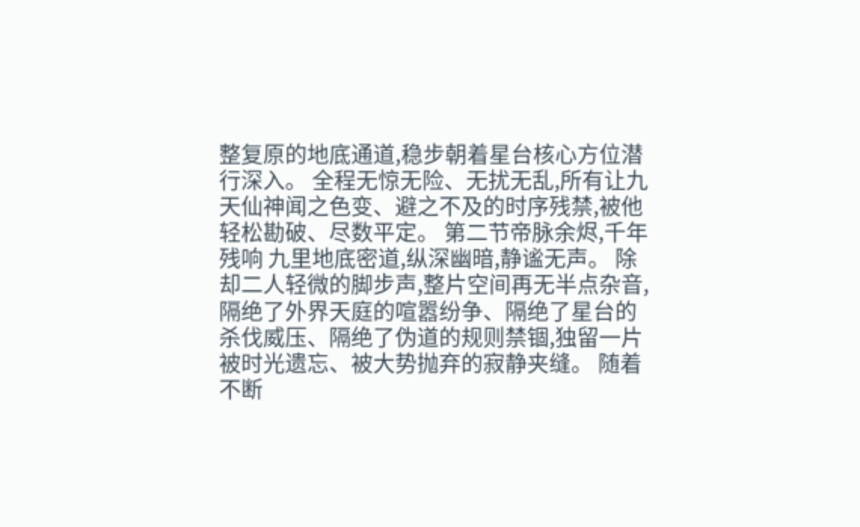整复原的地底通道,稳步朝着星台核心方位潜行深入。 全程无惊无险、无扰无乱,所有让九天仙神闻之色变、避之不及的时序残禁,被他轻松勘破、尽数平定。 第二节帝脉余烬,千年残响 九里地底密道,纵深幽暗,静谧无声。 除却二人轻微的脚步声,整片空间再无半点杂音,隔绝了外界天庭的喧嚣纷争、隔绝了星台的杀伐威压、隔绝了伪道的规则禁锢,独留一片被时光遗忘、被大势抛弃的寂静夹缝。 随着不断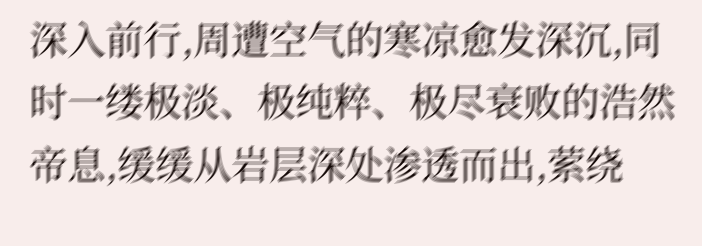深入前行,周遭空气的寒凉愈发深沉,同时一缕极淡、极纯粹、极尽衰败的浩然帝息,缓缓从岩层深处渗透而出,萦绕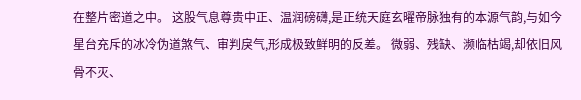在整片密道之中。 这股气息尊贵中正、温润磅礴,是正统天庭玄曜帝脉独有的本源气韵,与如今星台充斥的冰冷伪道煞气、审判戾气,形成极致鲜明的反差。 微弱、残缺、濒临枯竭,却依旧风骨不灭、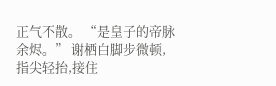正气不散。 “是皇子的帝脉余烬。” 谢栖白脚步微顿,指尖轻抬,接住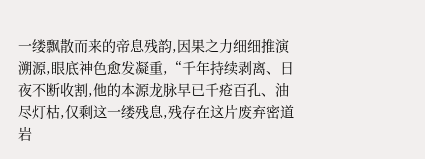一缕飘散而来的帝息残韵,因果之力细细推演溯源,眼底神色愈发凝重,“千年持续剥离、日夜不断收割,他的本源龙脉早已千疮百孔、油尽灯枯,仅剩这一缕残息,残存在这片废弃密道岩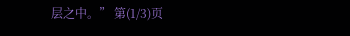层之中。” 第(1/3)页